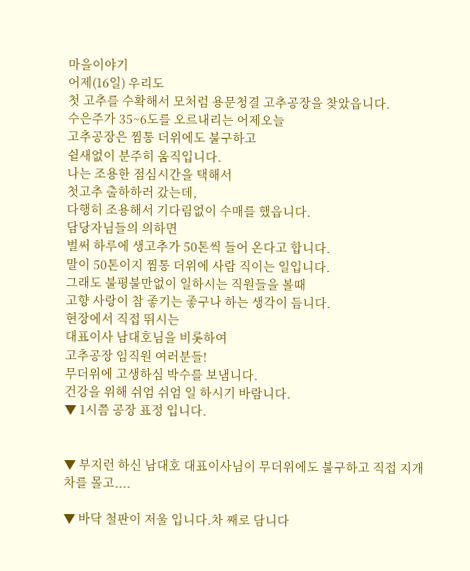마을이야기
어제(16일) 우리도
첫 고추를 수확해서 모처럼 용문청결 고추공장을 찾았읍니다.
수은주가 35~6도를 오르내리는 어제오늘
고추공장은 찜통 더위에도 불구하고
쉴새없이 분주히 움직입니다.
나는 조용한 점심시간을 택해서
첫고추 출하하러 갔는데,
다행히 조용해서 기다림없이 수매를 했읍니다.
담당자님들의 의하면
벌써 하루에 생고추가 50톤씩 들어 온다고 합니다.
말이 50톤이지 찜통 더위에 사람 직이는 일입니다.
그래도 불평불만없이 일하시는 직원들을 볼때
고향 사랑이 참 좋기는 좋구나 하는 생각이 듬니다.
현장에서 직접 뛰시는
대표이사 남대호님을 비롯하여
고추공장 임직원 여러분들!
무더위에 고생하심 박수를 보냄니다.
건강을 위해 쉬엄 쉬엄 일 하시기 바람니다.
▼ 1시쯤 공장 표정 입니다.


▼ 부지런 하신 남대호 대표이사님이 무더위에도 불구하고 직접 지개차를 몰고....

▼ 바닥 철판이 저울 입니다.차 째로 담니다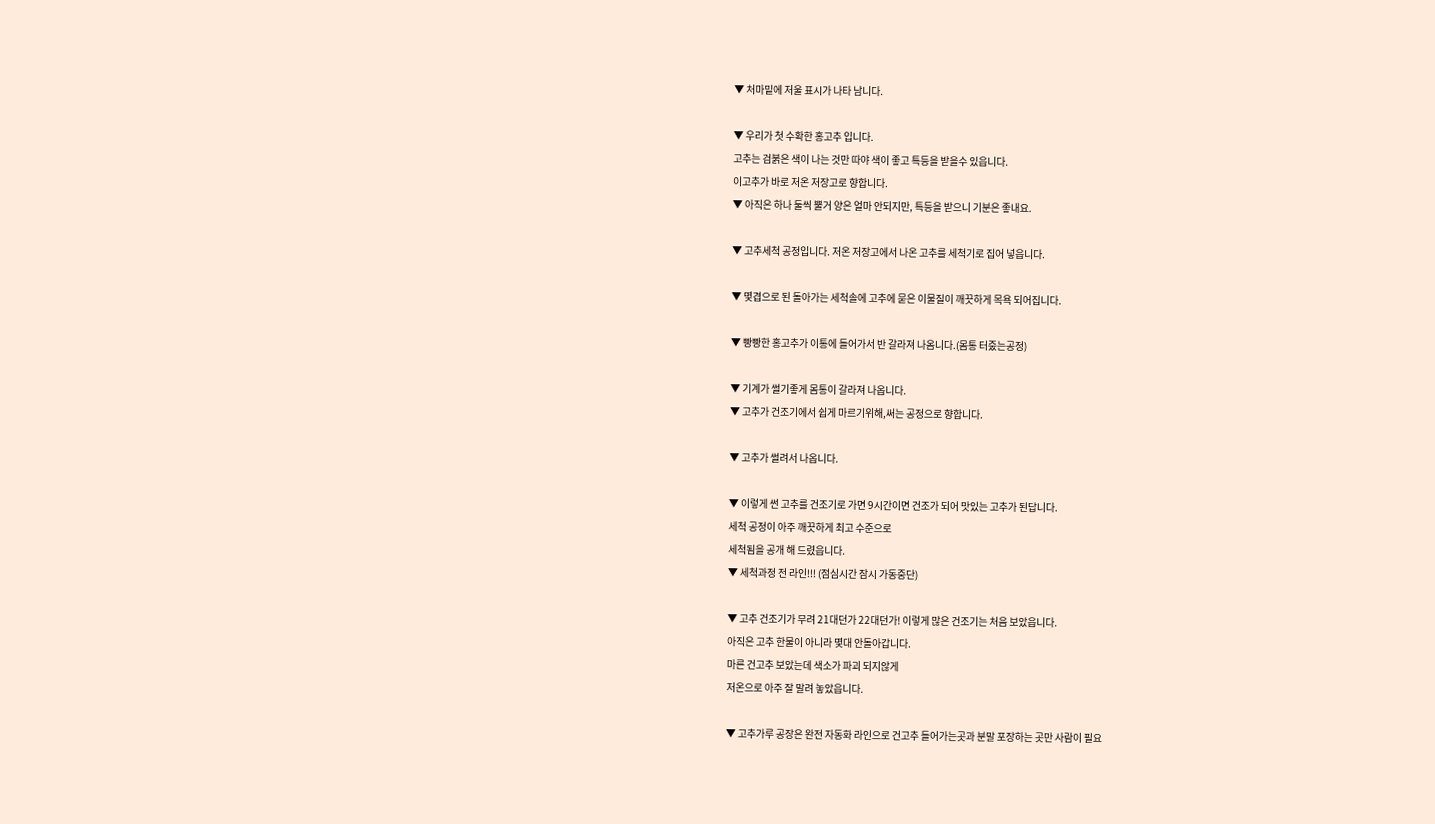▼ 처마밑에 저울 표시가 나타 남니다.

▼ 우리가 첫 수확한 홍고추 입니다.
고추는 검붉은 색이 나는 것만 따야 색이 좋고 특등을 받을수 있읍니다.
이고추가 바로 저온 저장고로 향합니다.
▼ 아직은 하나 둘씩 뿔거 양은 얼마 안되지만, 특등을 받으니 기분은 좋내요.

▼ 고추세척 공정입니다. 저온 저장고에서 나온 고추를 세척기로 집어 넣읍니다.

▼ 몇겹으로 된 돌아가는 세척솔에 고추에 묻은 이물질이 깨끗하게 목욕 되어집니다.

▼ 빵빵한 홍고추가 이통에 들어가서 반 갈라져 나옴니다.(몸통 터줐는공정)

▼ 기계가 썰기좋게 몸통이 갈라져 나옵니다.
▼ 고추가 건조기에서 쉽게 마르기위해,써는 공정으로 향합니다.

▼ 고추가 썰려서 나옵니다.

▼ 이렇게 썬 고추를 건조기로 가면 9시간이면 건조가 되어 맛있는 고추가 된답니다.
세척 공정이 아주 깨끗하게 최고 수준으로
세척됨을 공개 해 드렸읍니다.
▼ 세척과정 전 라인!!! (점심시간 잠시 가동중단)

▼ 고추 건조기가 무려 21대던가 22대던가! 이렇게 많은 건조기는 처음 보았읍니다.
아직은 고추 한물이 아니라 몇대 안돌아갑니다.
마른 건고추 보았는데 색소가 파괴 되지않게
저온으로 아주 잘 말려 놓았읍니다.

▼ 고추가루 공장은 완전 자동화 라인으로 건고추 들어가는곳과 분말 포장하는 곳만 사람이 필요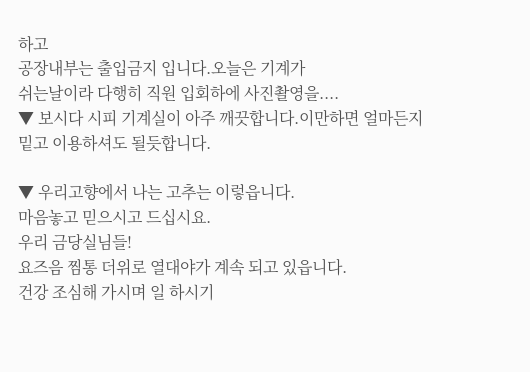하고
공장내부는 출입금지 입니다.오늘은 기계가
쉬는날이라 다행히 직원 입회하에 사진촬영을....
▼ 보시다 시피 기계실이 아주 깨끗합니다.이만하면 얼마든지 밑고 이용하셔도 될듯합니다.

▼ 우리고향에서 나는 고추는 이렇읍니다.
마음놓고 믿으시고 드십시요.
우리 금당실님들!
요즈음 찜통 더위로 열대야가 계속 되고 있읍니다.
건강 조심해 가시며 일 하시기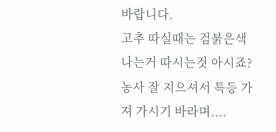바랍니다.
고추 따실때는 검붉은색 나는거 따시는것 아시죠?
농사 잘 지으셔서 특등 가져 가시기 바라며....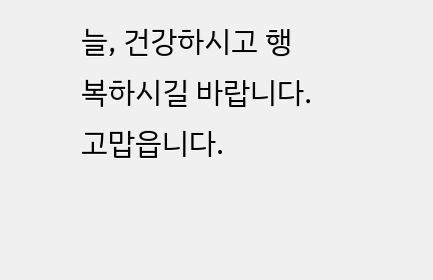늘, 건강하시고 행복하시길 바랍니다.
고맙읍니다.